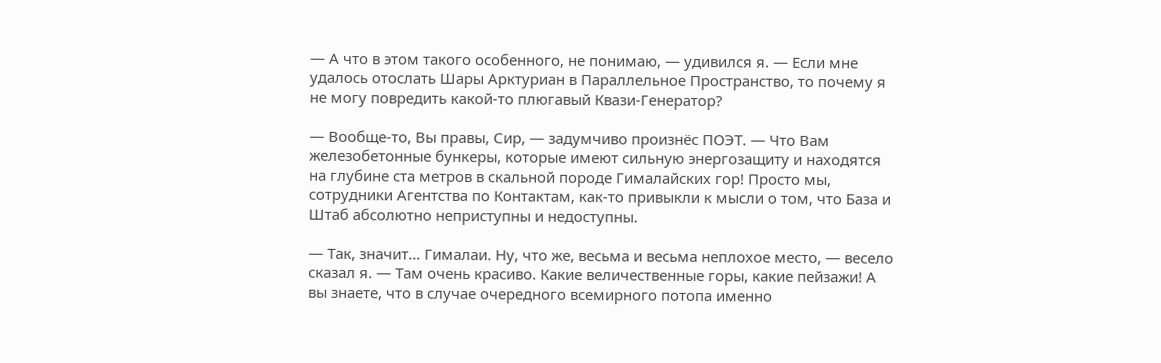— А что в этом такого особенного, не понимаю, — удивился я. — Если мне удалось отослать Шары Арктуриан в Параллельное Пространство, то почему я не могу повредить какой-то плюгавый Квази-Генератор?

— Вообще-то, Вы правы, Сир, — задумчиво произнёс ПОЭТ. — Что Вам железобетонные бункеры, которые имеют сильную энергозащиту и находятся на глубине ста метров в скальной породе Гималайских гор! Просто мы, сотрудники Агентства по Контактам, как-то привыкли к мысли о том, что База и Штаб абсолютно неприступны и недоступны.

— Так, значит… Гималаи. Ну, что же, весьма и весьма неплохое место, — весело сказал я. — Там очень красиво. Какие величественные горы, какие пейзажи! А вы знаете, что в случае очередного всемирного потопа именно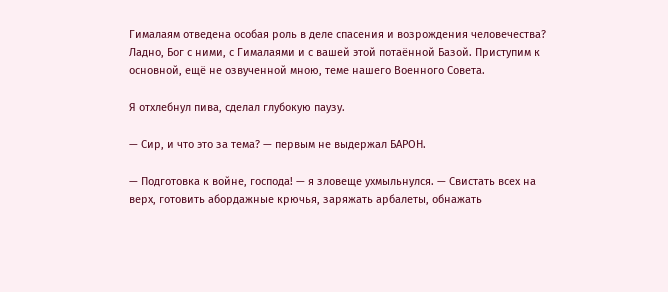Гималаям отведена особая роль в деле спасения и возрождения человечества? Ладно, Бог с ними, с Гималаями и с вашей этой потаённой Базой. Приступим к основной, ещё не озвученной мною, теме нашего Военного Совета.

Я отхлебнул пива, сделал глубокую паузу.

— Сир, и что это за тема? — первым не выдержал БАРОН.

— Подготовка к войне, господа! — я зловеще ухмыльнулся. — Свистать всех на верх, готовить абордажные крючья, заряжать арбалеты, обнажать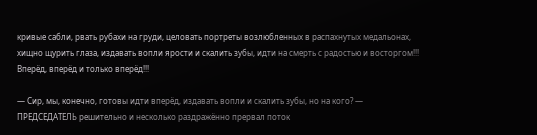кривые сабли, рвать рубахи на груди, целовать портреты возлюбленных в распахнутых медальонах, хищно щурить глаза, издавать вопли ярости и скалить зубы, идти на смерть с радостью и восторгом!!! Вперёд, вперёд и только вперёд!!!

— Сир, мы, конечно, готовы идти вперёд, издавать вопли и скалить зубы, но на кого? — ПРЕДСЕДАТЕЛЬ решительно и несколько раздражённо прервал поток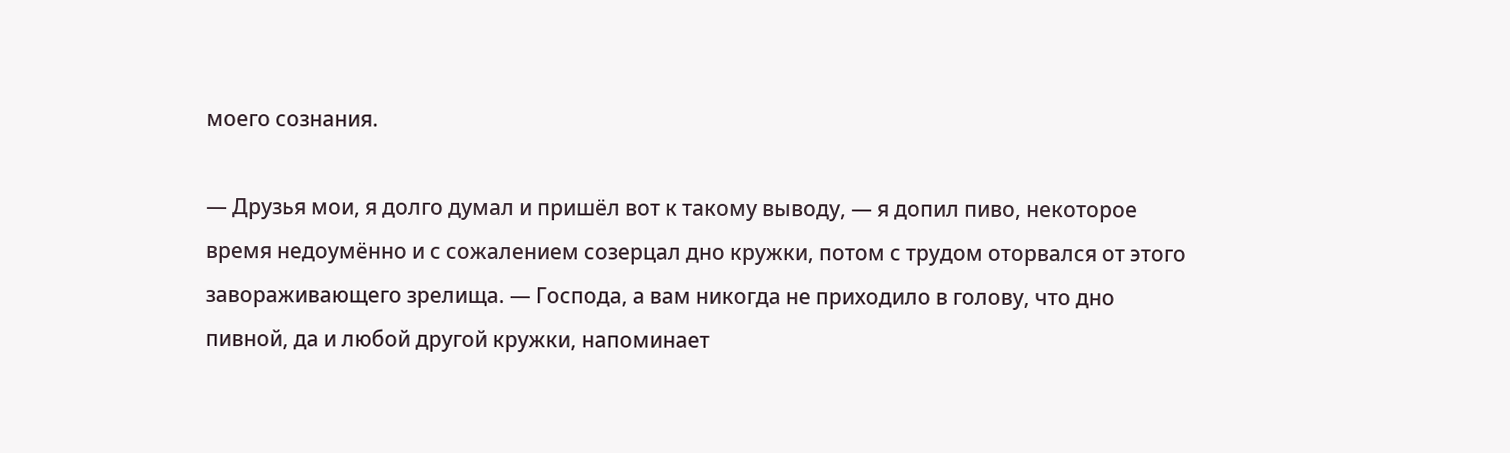моего сознания.

— Друзья мои, я долго думал и пришёл вот к такому выводу, — я допил пиво, некоторое время недоумённо и с сожалением созерцал дно кружки, потом с трудом оторвался от этого завораживающего зрелища. — Господа, а вам никогда не приходило в голову, что дно пивной, да и любой другой кружки, напоминает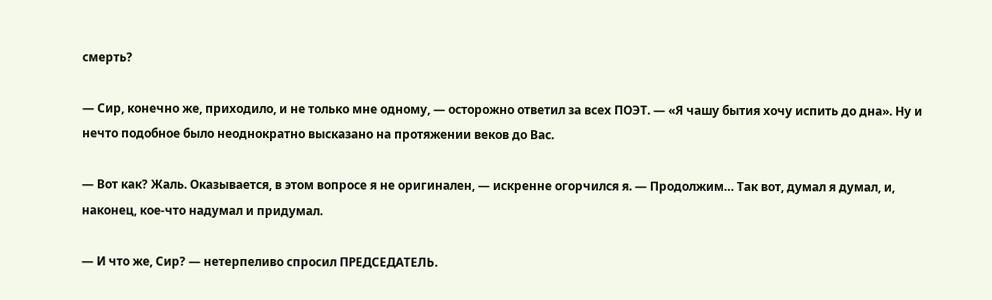смерть?

— Сир, конечно же, приходило, и не только мне одному, — осторожно ответил за всех ПОЭТ. — «Я чашу бытия хочу испить до дна». Ну и нечто подобное было неоднократно высказано на протяжении веков до Вас.

— Вот как? Жаль. Оказывается, в этом вопросе я не оригинален, — искренне огорчился я. — Продолжим… Так вот, думал я думал, и, наконец, кое-что надумал и придумал.

— И что же, Сир? — нетерпеливо спросил ПРЕДСЕДАТЕЛЬ.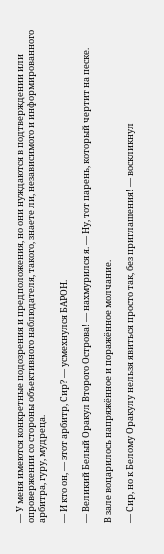— У меня имеются конкретные подозрения и предположения, но они нуждаются в подтверждении или опровержении со стороны объективного наблюдателя, такого, знаете ли, независимого и информированного арбитра, гуру, мудреца.

— И кто он, — этот арбитр, Сир? — усмехнулся БАРОН.

— Великий Белый Оракул Второго Острова! — нахмурился я. — Ну, тот парень, который чертит на песке.

В зале воцарилось напряжённое и поражённое молчание.

— Сир, но к Белому Оракулу нельзя явиться просто так, без приглашения! — воскликнул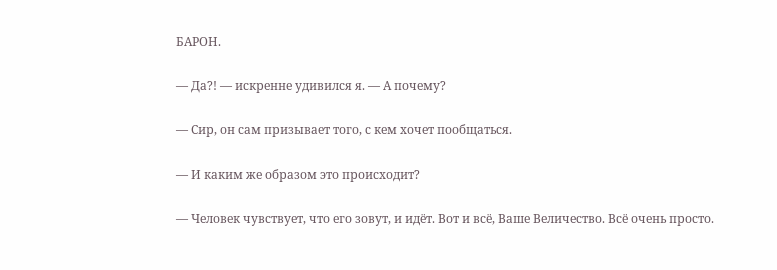БАРОН.

— Да?! — искренне удивился я. — А почему?

— Сир, он сам призывает того, с кем хочет пообщаться.

— И каким же образом это происходит?

— Человек чувствует, что его зовут, и идёт. Вот и всё, Ваше Величество. Всё очень просто.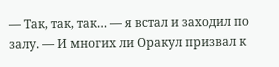— Так, так, так… — я встал и заходил по залу. — И многих ли Оракул призвал к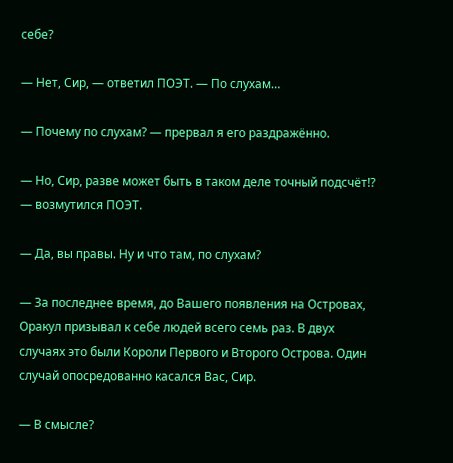себе?

— Нет, Сир, — ответил ПОЭТ. — По слухам…

— Почему по слухам? — прервал я его раздражённо.

— Но, Сир, разве может быть в таком деле точный подсчёт!? — возмутился ПОЭТ.

— Да, вы правы. Ну и что там, по слухам?

— За последнее время, до Вашего появления на Островах, Оракул призывал к себе людей всего семь раз. В двух случаях это были Короли Первого и Второго Острова. Один случай опосредованно касался Вас, Сир.

— В смысле?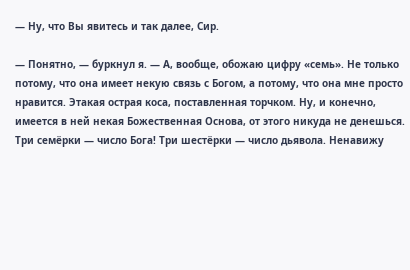— Ну, что Вы явитесь и так далее, Сир.

— Понятно, — буркнул я. — А, вообще, обожаю цифру «семь». Не только потому, что она имеет некую связь с Богом, а потому, что она мне просто нравится. Этакая острая коса, поставленная торчком. Ну, и конечно, имеется в ней некая Божественная Основа, от этого никуда не денешься. Три семёрки — число Бога! Три шестёрки — число дьявола. Ненавижу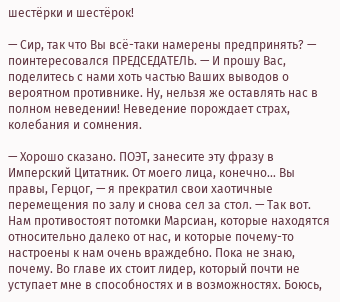шестёрки и шестёрок!

— Сир, так что Вы всё-таки намерены предпринять? — поинтересовался ПРЕДСЕДАТЕЛЬ. — И прошу Вас, поделитесь с нами хоть частью Ваших выводов о вероятном противнике. Ну, нельзя же оставлять нас в полном неведении! Неведение порождает страх, колебания и сомнения.

— Хорошо сказано. ПОЭТ, занесите эту фразу в Имперский Цитатник. От моего лица, конечно… Вы правы, Герцог, — я прекратил свои хаотичные перемещения по залу и снова сел за стол. — Так вот. Нам противостоят потомки Марсиан, которые находятся относительно далеко от нас, и которые почему-то настроены к нам очень враждебно. Пока не знаю, почему. Во главе их стоит лидер, который почти не уступает мне в способностях и в возможностях. Боюсь,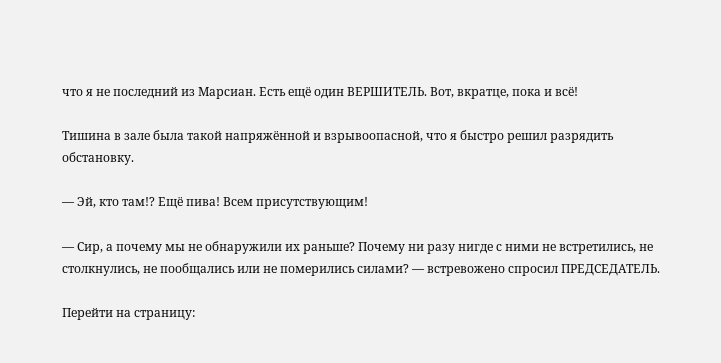что я не последний из Марсиан. Есть ещё один ВЕРШИТЕЛЬ. Вот, вкратце, пока и всё!

Тишина в зале была такой напряжённой и взрывоопасной, что я быстро решил разрядить обстановку.

— Эй, кто там!? Ещё пива! Всем присутствующим!

— Сир, а почему мы не обнаружили их раньше? Почему ни разу нигде с ними не встретились, не столкнулись, не пообщались или не померились силами? — встревожено спросил ПРЕДСЕДАТЕЛЬ.

Перейти на страницу: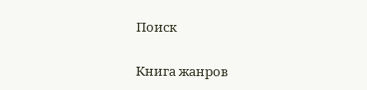Поиск

Книга жанров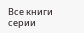Все книги серии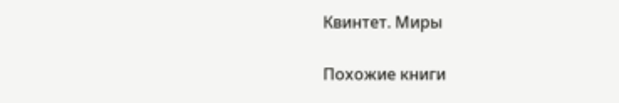Квинтет. Миры

Похожие книги